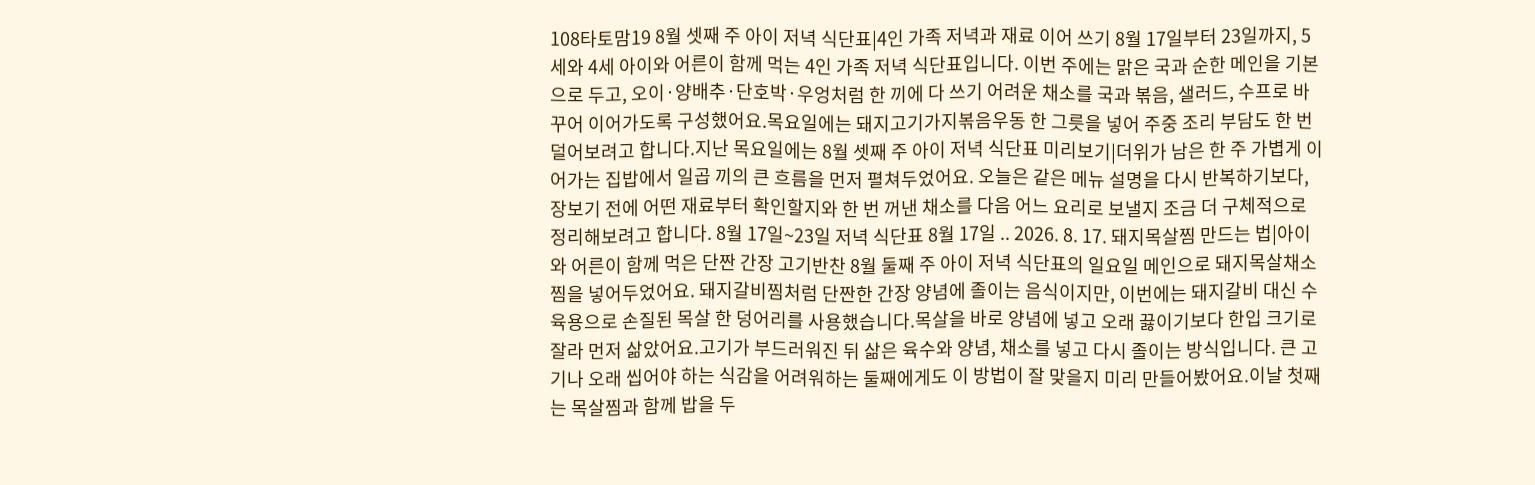108타토맘19 8월 셋째 주 아이 저녁 식단표|4인 가족 저녁과 재료 이어 쓰기 8월 17일부터 23일까지, 5세와 4세 아이와 어른이 함께 먹는 4인 가족 저녁 식단표입니다. 이번 주에는 맑은 국과 순한 메인을 기본으로 두고, 오이·양배추·단호박·우엉처럼 한 끼에 다 쓰기 어려운 채소를 국과 볶음, 샐러드, 수프로 바꾸어 이어가도록 구성했어요.목요일에는 돼지고기가지볶음우동 한 그릇을 넣어 주중 조리 부담도 한 번 덜어보려고 합니다.지난 목요일에는 8월 셋째 주 아이 저녁 식단표 미리보기|더위가 남은 한 주 가볍게 이어가는 집밥에서 일곱 끼의 큰 흐름을 먼저 펼쳐두었어요. 오늘은 같은 메뉴 설명을 다시 반복하기보다, 장보기 전에 어떤 재료부터 확인할지와 한 번 꺼낸 채소를 다음 어느 요리로 보낼지 조금 더 구체적으로 정리해보려고 합니다. 8월 17일~23일 저녁 식단표 8월 17일 .. 2026. 8. 17. 돼지목살찜 만드는 법|아이와 어른이 함께 먹은 단짠 간장 고기반찬 8월 둘째 주 아이 저녁 식단표의 일요일 메인으로 돼지목살채소찜을 넣어두었어요. 돼지갈비찜처럼 단짠한 간장 양념에 졸이는 음식이지만, 이번에는 돼지갈비 대신 수육용으로 손질된 목살 한 덩어리를 사용했습니다.목살을 바로 양념에 넣고 오래 끓이기보다 한입 크기로 잘라 먼저 삶았어요.고기가 부드러워진 뒤 삶은 육수와 양념, 채소를 넣고 다시 졸이는 방식입니다. 큰 고기나 오래 씹어야 하는 식감을 어려워하는 둘째에게도 이 방법이 잘 맞을지 미리 만들어봤어요.이날 첫째는 목살찜과 함께 밥을 두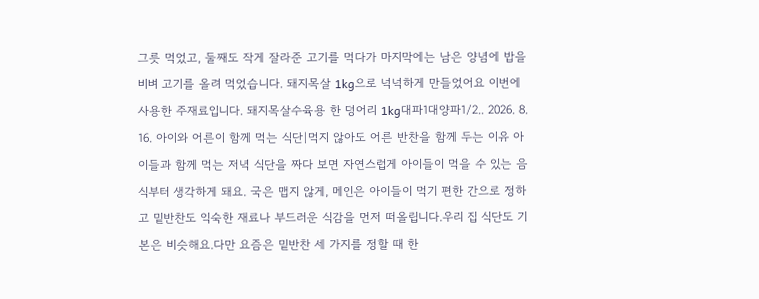그릇 먹었고, 둘째도 작게 잘라준 고기를 먹다가 마지막에는 남은 양념에 밥을 비벼 고기를 올려 먹었습니다. 돼지목살 1kg으로 넉넉하게 만들었어요 이번에 사용한 주재료입니다. 돼지목살수육용 한 덩어리 1kg대파1대양파1/2.. 2026. 8. 16. 아이와 어른이 함께 먹는 식단|먹지 않아도 어른 반찬을 함께 두는 이유 아이들과 함께 먹는 저녁 식단을 짜다 보면 자연스럽게 아이들이 먹을 수 있는 음식부터 생각하게 돼요. 국은 맵지 않게, 메인은 아이들이 먹기 편한 간으로 정하고 밑반찬도 익숙한 재료나 부드러운 식감을 먼저 떠올립니다.우리 집 식단도 기본은 비슷해요.다만 요즘은 밑반찬 세 가지를 정할 때 한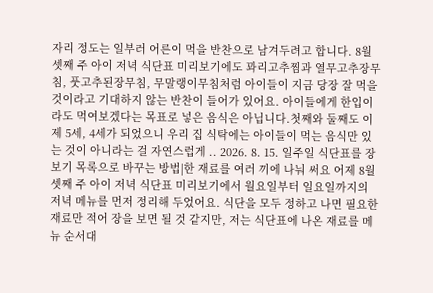자리 정도는 일부러 어른이 먹을 반찬으로 남겨두려고 합니다. 8월 셋째 주 아이 저녁 식단표 미리보기에도 꽈리고추찜과 열무고추장무침, 풋고추된장무침, 무말랭이무침처럼 아이들이 지금 당장 잘 먹을 것이라고 기대하지 않는 반찬이 들어가 있어요. 아이들에게 한입이라도 먹여보겠다는 목표로 넣은 음식은 아닙니다.첫째와 둘째도 이제 5세, 4세가 되었으니 우리 집 식탁에는 아이들이 먹는 음식만 있는 것이 아니라는 걸 자연스럽게 .. 2026. 8. 15. 일주일 식단표를 장보기 목록으로 바꾸는 방법|한 재료를 여러 끼에 나눠 써요 어제 8월 셋째 주 아이 저녁 식단표 미리보기에서 월요일부터 일요일까지의 저녁 메뉴를 먼저 정리해 두었어요. 식단을 모두 정하고 나면 필요한 재료만 적어 장을 보면 될 것 같지만, 저는 식단표에 나온 재료를 메뉴 순서대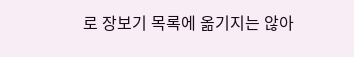로 장보기 목록에 옮기지는 않아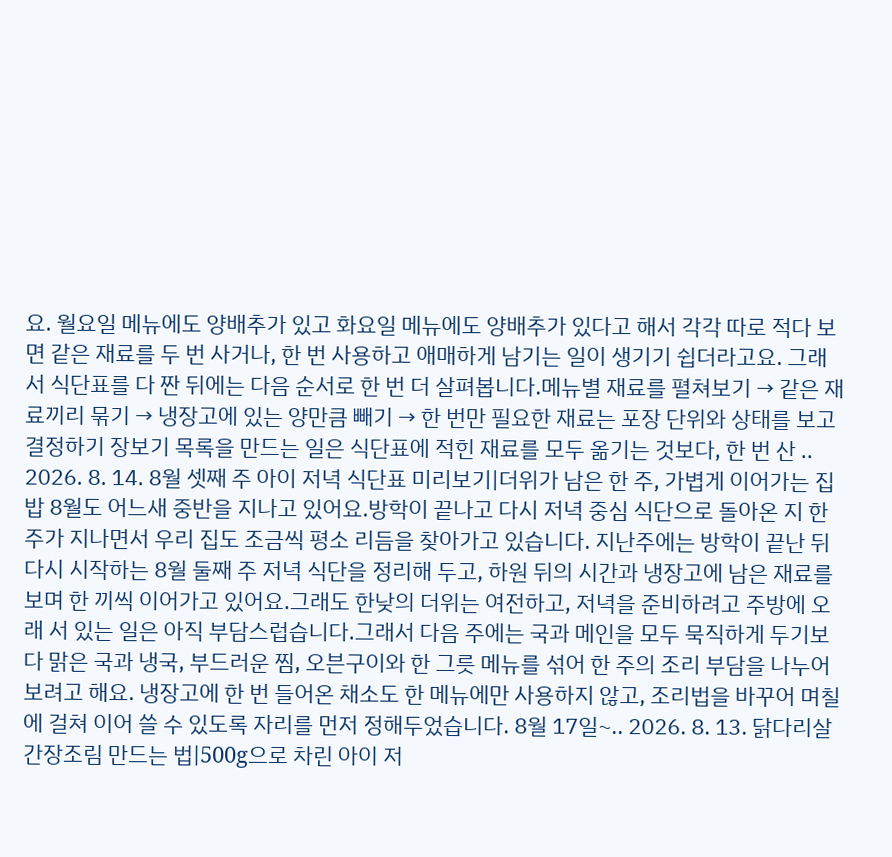요. 월요일 메뉴에도 양배추가 있고 화요일 메뉴에도 양배추가 있다고 해서 각각 따로 적다 보면 같은 재료를 두 번 사거나, 한 번 사용하고 애매하게 남기는 일이 생기기 쉽더라고요. 그래서 식단표를 다 짠 뒤에는 다음 순서로 한 번 더 살펴봅니다.메뉴별 재료를 펼쳐보기 → 같은 재료끼리 묶기 → 냉장고에 있는 양만큼 빼기 → 한 번만 필요한 재료는 포장 단위와 상태를 보고 결정하기 장보기 목록을 만드는 일은 식단표에 적힌 재료를 모두 옮기는 것보다, 한 번 산 .. 2026. 8. 14. 8월 셋째 주 아이 저녁 식단표 미리보기|더위가 남은 한 주, 가볍게 이어가는 집밥 8월도 어느새 중반을 지나고 있어요.방학이 끝나고 다시 저녁 중심 식단으로 돌아온 지 한 주가 지나면서 우리 집도 조금씩 평소 리듬을 찾아가고 있습니다. 지난주에는 방학이 끝난 뒤 다시 시작하는 8월 둘째 주 저녁 식단을 정리해 두고, 하원 뒤의 시간과 냉장고에 남은 재료를 보며 한 끼씩 이어가고 있어요.그래도 한낮의 더위는 여전하고, 저녁을 준비하려고 주방에 오래 서 있는 일은 아직 부담스럽습니다.그래서 다음 주에는 국과 메인을 모두 묵직하게 두기보다 맑은 국과 냉국, 부드러운 찜, 오븐구이와 한 그릇 메뉴를 섞어 한 주의 조리 부담을 나누어보려고 해요. 냉장고에 한 번 들어온 채소도 한 메뉴에만 사용하지 않고, 조리법을 바꾸어 며칠에 걸쳐 이어 쓸 수 있도록 자리를 먼저 정해두었습니다. 8월 17일~.. 2026. 8. 13. 닭다리살 간장조림 만드는 법|500g으로 차린 아이 저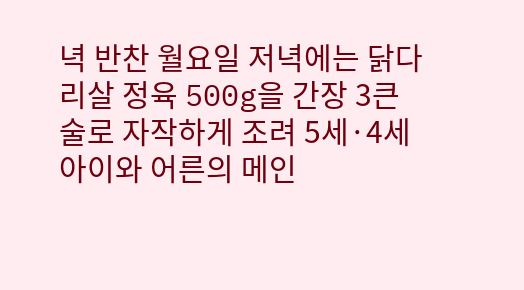녁 반찬 월요일 저녁에는 닭다리살 정육 500g을 간장 3큰술로 자작하게 조려 5세·4세 아이와 어른의 메인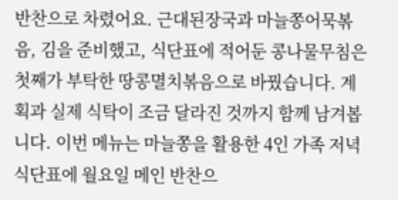반찬으로 차렸어요. 근대된장국과 마늘쫑어묵볶음, 김을 준비했고, 식단표에 적어둔 콩나물무침은 첫째가 부탁한 땅콩멸치볶음으로 바꿨습니다. 계획과 실제 식탁이 조금 달라진 것까지 함께 남겨봅니다. 이번 메뉴는 마늘쫑을 활용한 4인 가족 저녁 식단표에 월요일 메인 반찬으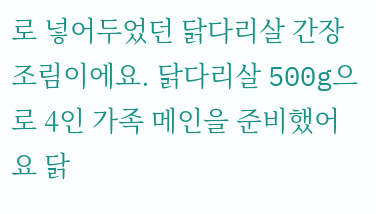로 넣어두었던 닭다리살 간장조림이에요. 닭다리살 500g으로 4인 가족 메인을 준비했어요 닭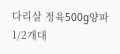다리살 정육500g양파1/2개대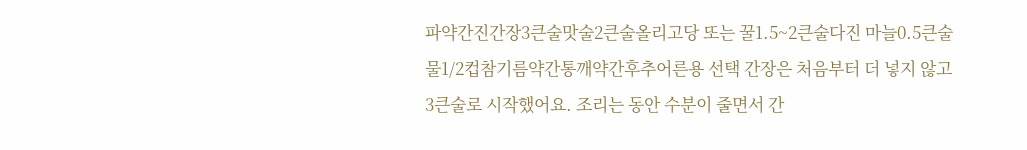파약간진간장3큰술맛술2큰술올리고당 또는 꿀1.5~2큰술다진 마늘0.5큰술물1/2컵참기름약간통깨약간후추어른용 선택 간장은 처음부터 더 넣지 않고 3큰술로 시작했어요. 조리는 동안 수분이 줄면서 간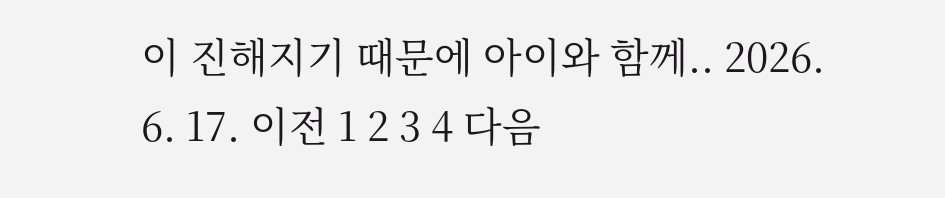이 진해지기 때문에 아이와 함께.. 2026. 6. 17. 이전 1 2 3 4 다음